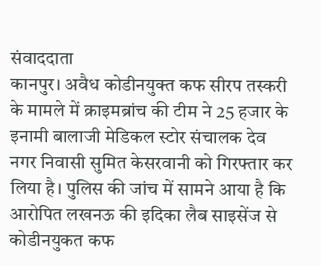संवाददाता
कानपुर। अवैध कोडीनयुक्त कफ सीरप तस्करी के मामले में क्राइमब्रांच की टीम ने 25 हजार के इनामी बालाजी मेडिकल स्टोर संचालक देव नगर निवासी सुमित केसरवानी को गिरफ्तार कर लिया है। पुलिस की जांच में सामने आया है कि आरोपित लखनऊ की इदिका लैब साइसेंज से कोडीनयुकत कफ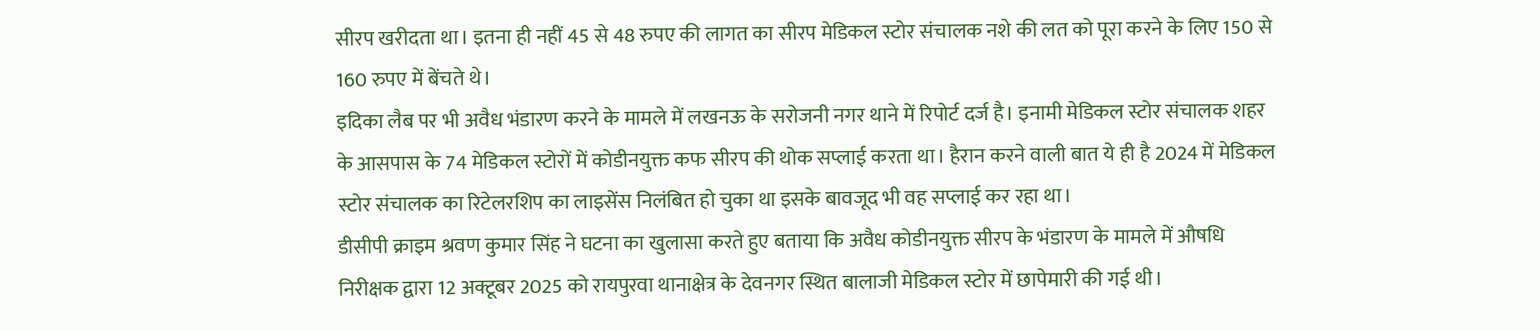सीरप खरीदता था। इतना ही नहीं 45 से 48 रुपए की लागत का सीरप मेडिकल स्टोर संचालक नशे की लत को पूरा करने के लिए 150 से 160 रुपए में बेंचते थे।
इदिका लैब पर भी अवैध भंडारण करने के मामले में लखनऊ के सरोजनी नगर थाने में रिपोर्ट दर्ज है। इनामी मेडिकल स्टोर संचालक शहर के आसपास के 74 मेडिकल स्टोरों में कोडीनयुक्त कफ सीरप की थोक सप्लाई करता था। हैरान करने वाली बात ये ही है 2024 में मेडिकल स्टोर संचालक का रिटेलरशिप का लाइसेंस निलंबित हो चुका था इसके बावजूद भी वह सप्लाई कर रहा था।
डीसीपी क्राइम श्रवण कुमार सिंह ने घटना का खुलासा करते हुए बताया कि अवैध कोडीनयुक्त सीरप के भंडारण के मामले में औषधि निरीक्षक द्वारा 12 अक्टूबर 2025 को रायपुरवा थानाक्षेत्र के देवनगर स्थित बालाजी मेडिकल स्टोर में छापेमारी की गई थी।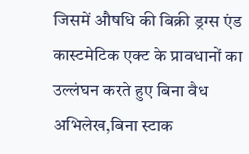जिसमें औषधि की बिक्री ड्रग्स एंड कास्टमेटिक एक्ट के प्रावधानों का उल्लंघन करते हुए बिना वैध अभिलेख,बिना स्टाक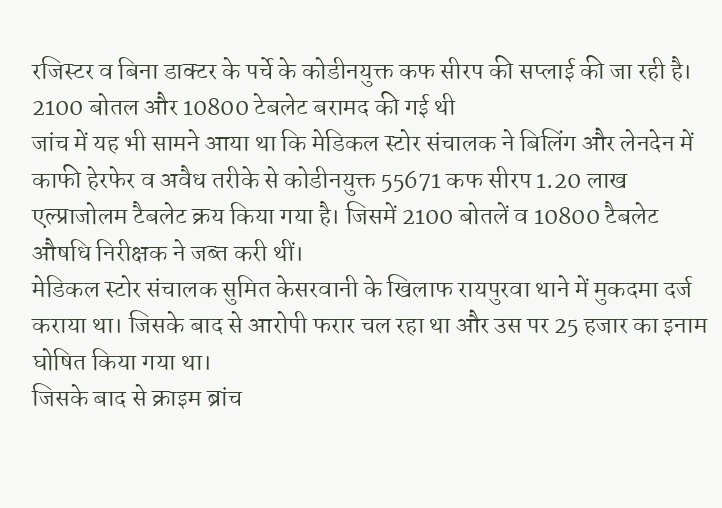रजिस्टर व बिना डाक्टर के पर्चे के कोडीनयुक्त कफ सीरप की सप्लाई की जा रही है। 2100 बोतल और 10800 टेबलेट बरामद की गई थी
जांच में यह भी सामने आया था कि मेडिकल स्टोर संचालक ने बिलिंग और लेनदेन में काफी हेरफेर व अवैध तरीके से कोडीनयुक्त 55671 कफ सीरप 1.20 लाख एल्प्राजोलम टैबलेट क्रय किया गया है। जिसमें 2100 बोतलें व 10800 टैबलेट औषधि निरीक्षक ने जब्त करी थीं।
मेडिकल स्टोर संचालक सुमित केसरवानी के खिलाफ रायपुरवा थाने में मुकदमा दर्ज कराया था। जिसके बाद से आरोपी फरार चल रहा था और उस पर 25 हजार का इनाम घोषित किया गया था।
जिसके बाद से क्राइम ब्रांच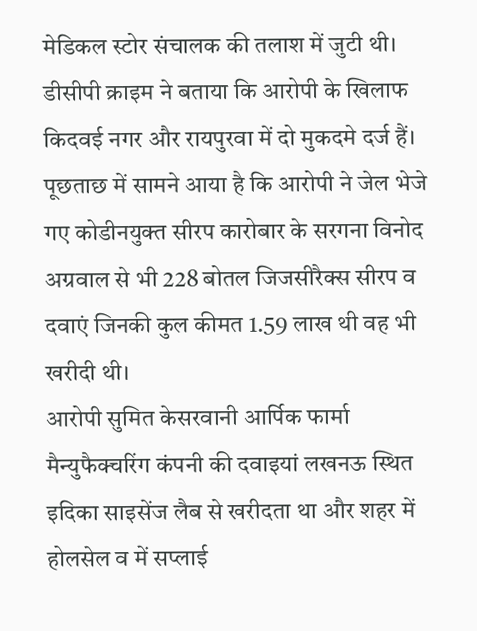मेडिकल स्टोर संचालक की तलाश में जुटी थी। डीसीपी क्राइम ने बताया कि आरोपी के खिलाफ किदवई नगर और रायपुरवा में दो मुकदमे दर्ज हैं। पूछताछ में सामने आया है कि आरोपी ने जेल भेजे गए कोडीनयुक्त सीरप कारोबार के सरगना विनोद अग्रवाल से भी 228 बोतल जिजसीरैक्स सीरप व दवाएं जिनकी कुल कीमत 1.59 लाख थी वह भी खरीदी थी।
आरोपी सुमित केसरवानी आर्पिक फार्मा मैन्युफैक्चरिंग कंपनी की दवाइयां लखनऊ स्थित इदिका साइसेंज लैब से खरीदता था और शहर में होलसेल व में सप्लाई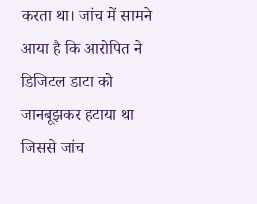करता था। जांच में सामने आया है कि आरोपित ने डिजिटल डाटा को जानबूझकर हटाया था जिससे जांच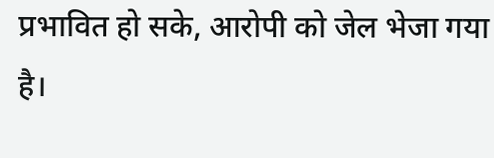प्रभावित हो सके, आरोपी को जेल भेजा गया है।